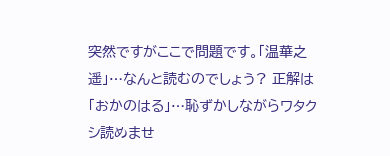突然ですがここで問題です。「温華之遥」…なんと読むのでしょう? 正解は
「おかのはる」…恥ずかしながらワタクシ読めませ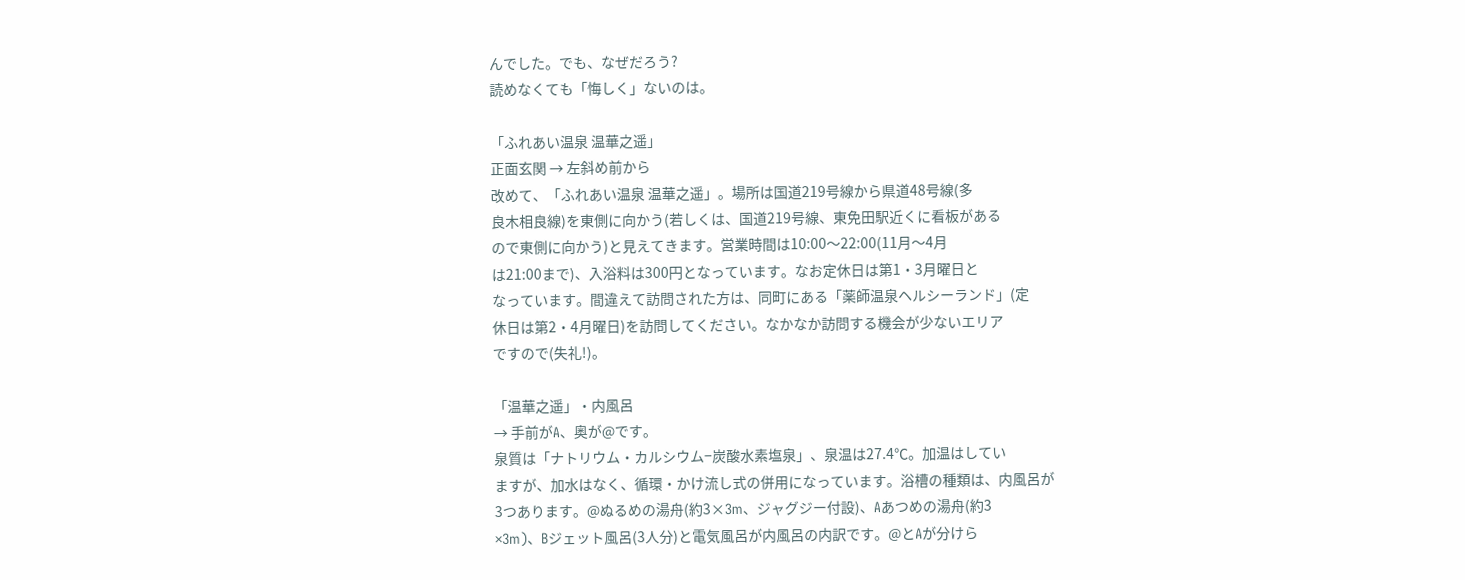んでした。でも、なぜだろう?
読めなくても「悔しく」ないのは。

「ふれあい温泉 温華之遥」
正面玄関 → 左斜め前から
改めて、「ふれあい温泉 温華之遥」。場所は国道219号線から県道48号線(多
良木相良線)を東側に向かう(若しくは、国道219号線、東免田駅近くに看板がある
ので東側に向かう)と見えてきます。営業時間は10:00〜22:00(11月〜4月
は21:00まで)、入浴料は300円となっています。なお定休日は第1・3月曜日と
なっています。間違えて訪問された方は、同町にある「薬師温泉ヘルシーランド」(定
休日は第2・4月曜日)を訪問してください。なかなか訪問する機会が少ないエリア
ですので(失礼!)。

「温華之遥」・内風呂
→ 手前がA、奥が@です。
泉質は「ナトリウム・カルシウム−炭酸水素塩泉」、泉温は27.4℃。加温はしてい
ますが、加水はなく、循環・かけ流し式の併用になっています。浴槽の種類は、内風呂が
3つあります。@ぬるめの湯舟(約3×3m、ジャグジー付設)、Aあつめの湯舟(約3
×3m)、Bジェット風呂(3人分)と電気風呂が内風呂の内訳です。@とAが分けら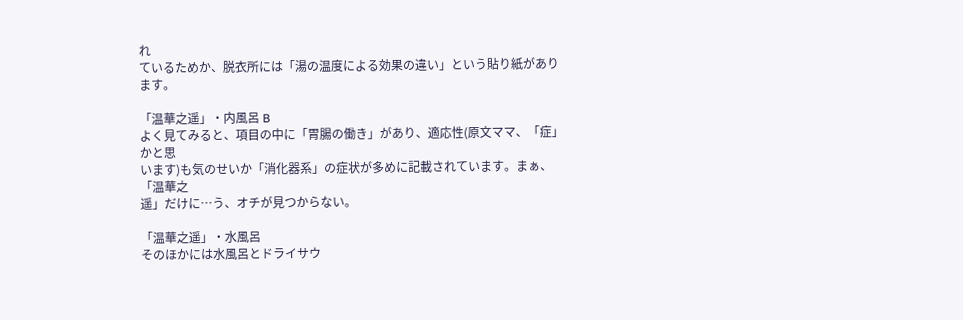れ
ているためか、脱衣所には「湯の温度による効果の違い」という貼り紙があります。

「温華之遥」・内風呂 B
よく見てみると、項目の中に「胃腸の働き」があり、適応性(原文ママ、「症」かと思
います)も気のせいか「消化器系」の症状が多めに記載されています。まぁ、「温華之
遥」だけに…う、オチが見つからない。

「温華之遥」・水風呂
そのほかには水風呂とドライサウ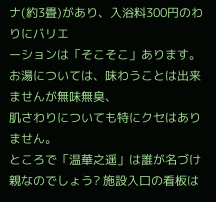ナ(約3畳)があり、入浴料300円のわりにバリエ
ーションは「そこそこ」あります。お湯については、味わうことは出来ませんが無味無臭、
肌さわりについても特にクセはありません。
ところで「温華之遥」は誰が名づけ親なのでしょう? 施設入口の看板は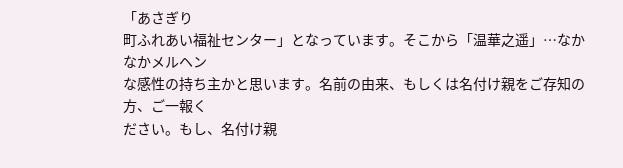「あさぎり
町ふれあい福祉センター」となっています。そこから「温華之遥」…なかなかメルヘン
な感性の持ち主かと思います。名前の由来、もしくは名付け親をご存知の方、ご一報く
ださい。もし、名付け親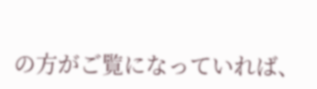の方がご覧になっていれば、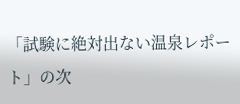「試験に絶対出ない温泉レポー
ト」の次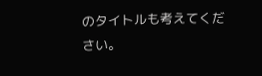のタイトルも考えてください。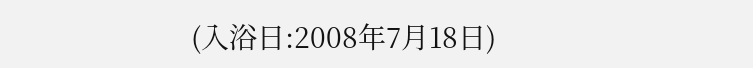(入浴日:2008年7月18日)